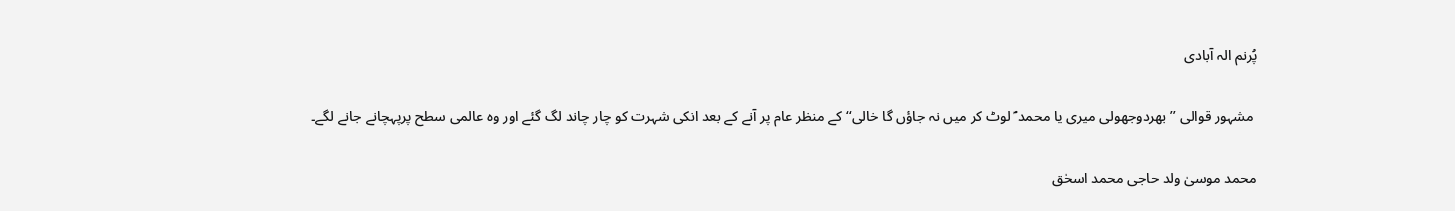پُرنم الہ آبادی

 مشہور قوالی ’’بھردوجھولی میری یا محمد ؐ لوٹ کر میں نہ جاؤں گا خالی‘‘ کے منظر عام پر آنے کے بعد انکی شہرت کو چار چاند لگ گئے اور وہ عالمی سطح پرپہچانے جانے لگے۔

محمد موسیٰ ولد حاجی محمد اسحٰق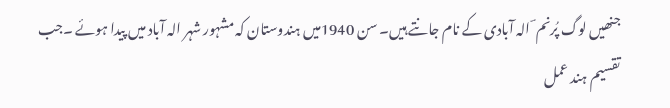جنھیں لوگ پُرنم ؔ الہ آبادی کے نام جانتے ہیں۔ سن 1940میں ہندوستان کہ مشہور شہر الہ آباد میں پیدا ہوئے ۔جب تقسیم ہند عمل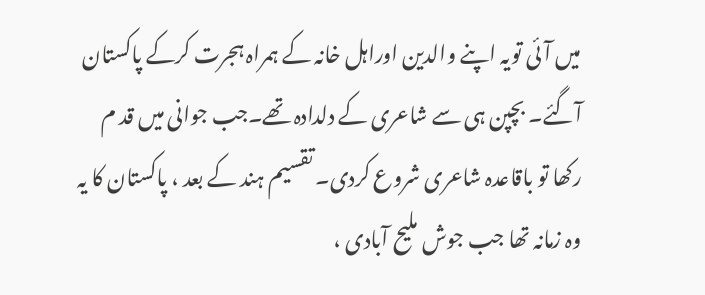میں آئی تویہ اپنے والدین اوراہل خانہ کے ہمراہ ہجرت کرکے پاکستان آگئے۔ بچپن ہی سے شاعری کے دلدادہ تھے۔جب جوانی میں قد م رکھا تو باقاعدہ شاعری شروع کردی۔ تقسیم ہند کے بعد ، پاکستان کا یہ وہ زمانہ تھا جب جوش ملیح آبادی ،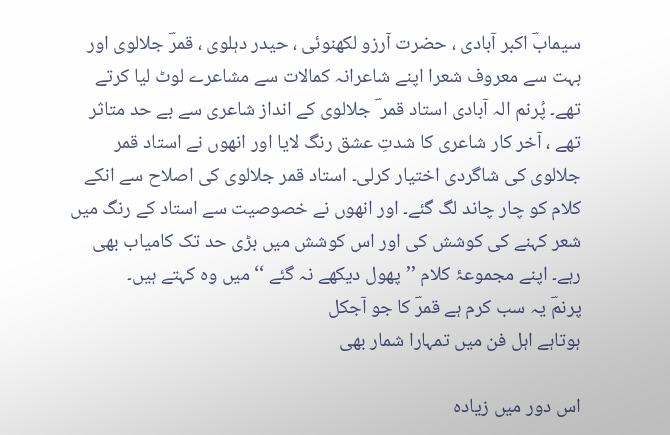سیمابؔ اکبر آبادی ، حضرت آرزو لکھنوئی ، حیدر دہلوی ، قمرؔ جلالوی اور بہت سے معروف شعرا اپنے شاعرانہ کمالات سے مشاعرے لوٹ لیا کرتے تھے۔ پُرنم الہ آبادی استاد قمر ؔ جلالوی کے انداز شاعری سے بے حد متاثر تھے ، آخر کار شاعری کا شدتِ عشق رنگ لایا اور انھوں نے استاد قمر جلالوی کی شاگردی اختیار کرلی۔ استاد قمر جلالوی کی اصلاح سے انکے کلام کو چار چاند لگ گئے۔ اور انھوں نے خصوصیت سے استاد کے رنگ میں شعر کہنے کی کوشش کی اور اس کوشش میں بڑی حد تک کامیاب بھی رہے۔ اپنے مجموعۂ کلام ’’پھول دیکھے نہ گئے ‘‘ میں وہ کہتے ہیں۔
پرنمؔ یہ سب کرم ہے قمرؔ کا جو آجکل
ہوتاہے اہل فن میں تمہارا شمار بھی

اس دور میں زیادہ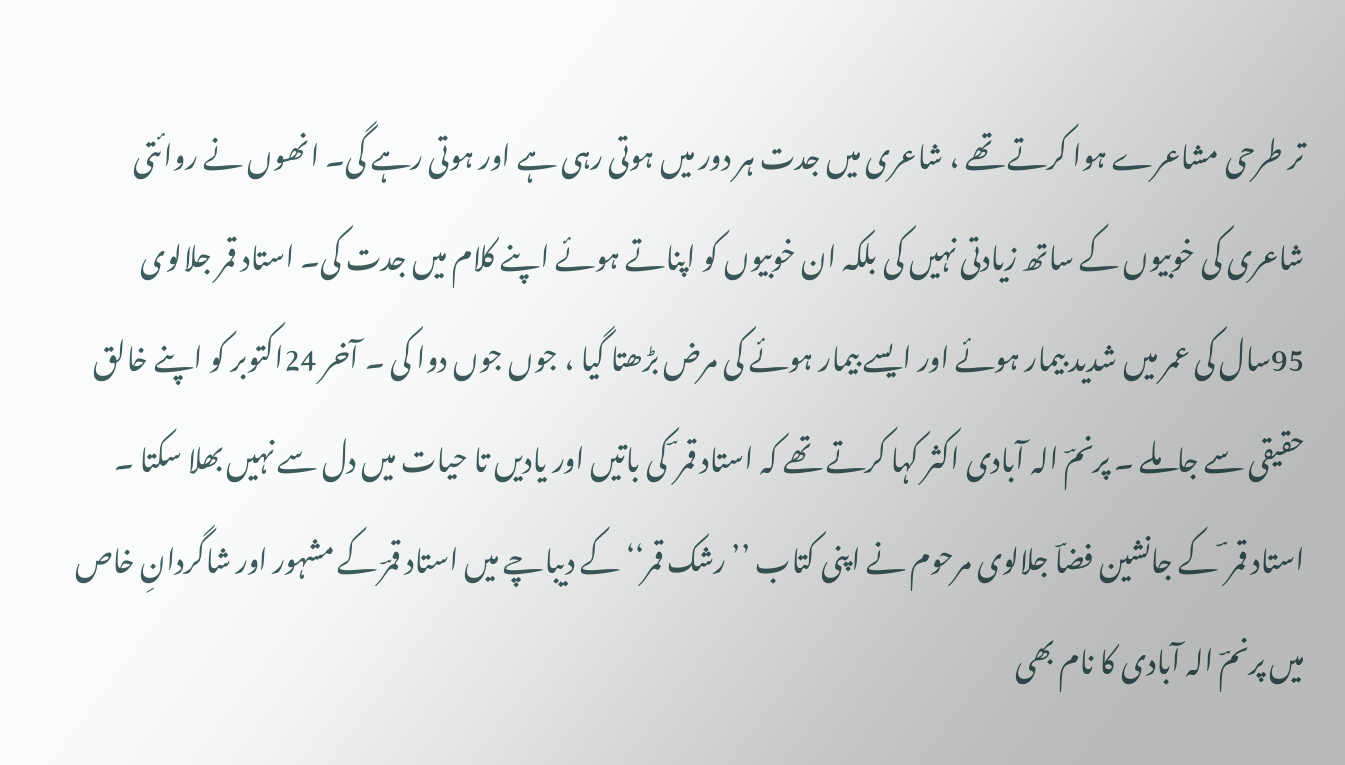تر طرحی مشاعرے ہوا کرتے تھے ، شاعری میں جدت ہر دور میں ہوتی رہی ہے اور ہوتی رہے گی۔ انھوں نے روائتی شاعری کی خوبیوں کے ساتھ زیادتی نہیں کی بلکہ ان خوبیوں کو اپناتے ہوئے اپنے کلام میں جدت کی۔ استاد قمر جلالوی 95سال کی عمر میں شدید بیمار ہوئے اور ایسے بیمار ہوئے کی مرض بڑھتا گیا ، جوں جوں دوا کی ۔ آخر 24اکتوبر کو اپنے خالق حقیقی سے جاملے ۔ پرنمؔ الہ آبادی اکثر کہا کرتے تھے کہ استاد قمر ؔ کی باتیں اور یادیں تا حیات میں دل سے نہیں بھلا سکتا ۔ استاد قمر ؔ کے جانشین فضاؔ جلالوی مرحوم نے اپنی کتاب ’’رشک قمر‘‘ کے دیباچے میں استاد قمرؔ کے مشہور اور شاگردانِ خاص میں پرنمؔ الہ آبادی کا نام بھی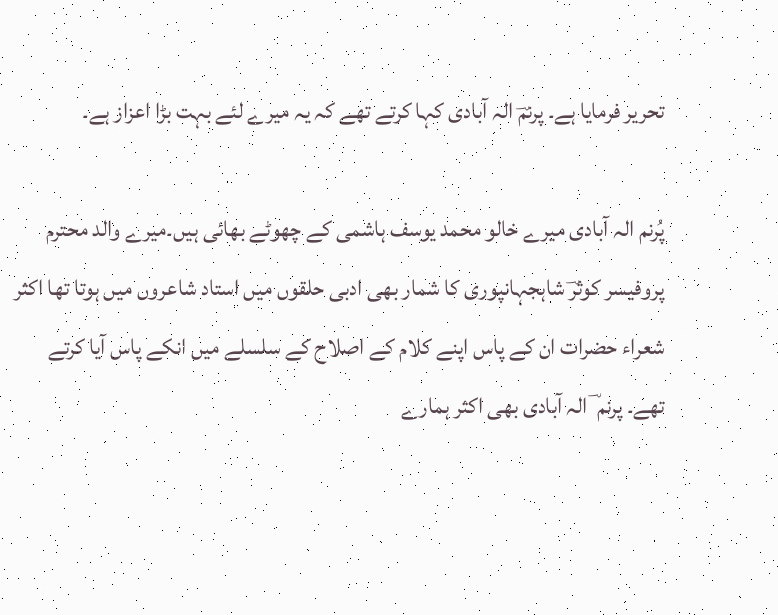تحریر فرمایا ہے۔ پرنمؔ الہ آبادی کہا کرتے تھے کہ یہ میرے لئے بہت بڑا اعزاز ہے۔

پُرنم الہ آبادی میرے خالو محمد یوسف ہاشمی کے چھوٹے بھائی ہیں۔میرے والد محترم پروفیسر کوثرؔ شاہجہانپوری کا شمار بھی ادبی حلقوں میں استاد شاعروں میں ہوتا تھا اکثر شعراء حضرات ان کے پاس اپنے کلام کے اصلاح کے سلسلے میں انکے پاس آیا کرتے تھے۔ پرنم ؔ الہ آبادی بھی اکثر ہمارے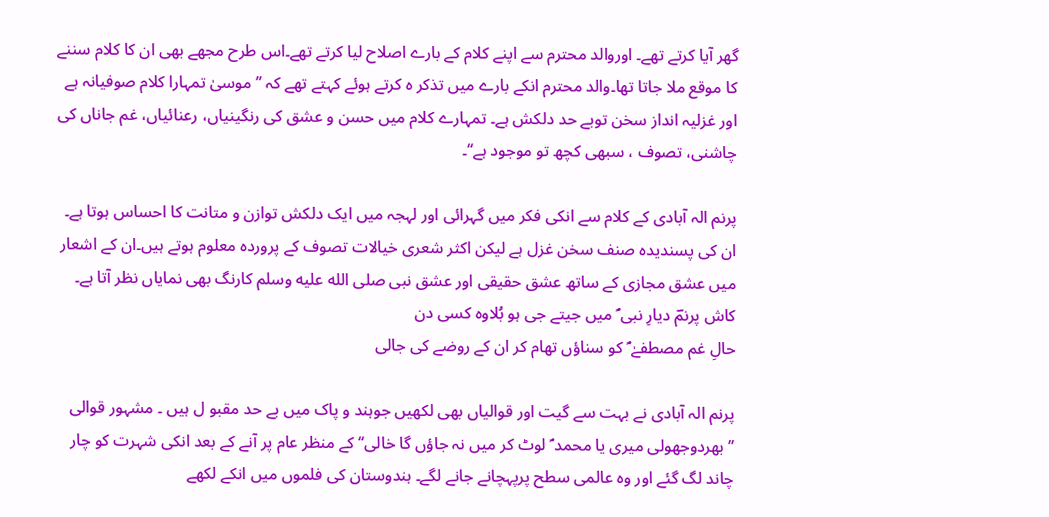گھر آیا کرتے تھے۔ اوروالد محترم سے اپنے کلام کے بارے اصلاح لیا کرتے تھے۔اس طرح مجھے بھی ان کا کلام سننے کا موقع ملا جاتا تھا۔والد محترم انکے بارے میں تذکر ہ کرتے ہوئے کہتے تھے کہ ’’ موسیٰ تمہارا کلام صوفیانہ ہے اور غزلیہ انداز سخن توبے حد دلکش ہے۔ تمہارے کلام میں حسن و عشق کی رنگینیاں، رعنائیاں، غم جاناں کی چاشنی، تصوف ، سبھی کچھ تو موجود ہے‘‘۔

پرنم الہ آبادی کے کلام سے انکی فکر میں گہرائی اور لہجہ میں ایک دلکش توازن و متانت کا احساس ہوتا ہے۔ ان کی پسندیدہ صنف سخن غزل ہے لیکن اکثر شعری خیالات تصوف کے پروردہ معلوم ہوتے ہیں۔ان کے اشعار میں عشق مجازی کے ساتھ عشق حقیقی اور عشق نبی صلى الله عليه وسلم کارنگ بھی نمایاں نظر آتا ہے۔
کاش پرنمؔ دیارِ نبی ؐ میں جیتے جی ہو بُلاوہ کسی دن
حالِ غم مصطفےٰ ؐ کو سناؤں تھام کر ان کے روضے کی جالی

پرنم الہ آبادی نے بہت سے گیت اور قوالیاں بھی لکھیں جوہند و پاک میں بے حد مقبو ل ہیں ۔ مشہور قوالی ’’بھردوجھولی میری یا محمد ؐ لوٹ کر میں نہ جاؤں گا خالی‘‘ کے منظر عام پر آنے کے بعد انکی شہرت کو چار چاند لگ گئے اور وہ عالمی سطح پرپہچانے جانے لگے۔ ہندوستان کی فلموں میں انکے لکھے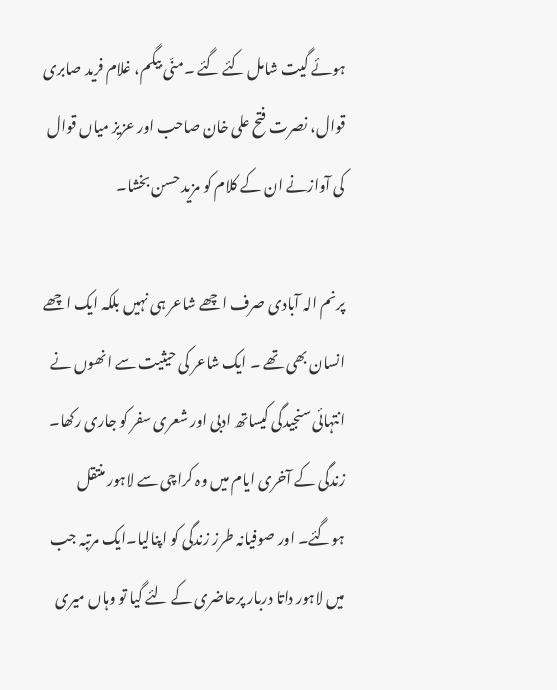ہوئے گیت شامل کئے گئے ۔منّی بیگم، غلام فرید صابری قوال، نصرت فتح علی خان صاحب اور عزیز میاں قوال کی آوازنے ان کے کلام کو مزید حسن بخشا۔

پرنم الہ آبادی صرف اچھے شاعر ہی نہیں بلکہ ایک اچھے انسان بھی تھے ۔ ایک شاعر کی حیثیت سے انھوں نے انتہائی سنجیدگی کیساتھ ادبی اور شعری سفر کو جاری رکھا۔ زندگی کے آخری ایام میں وہ کراچی سے لاہور منتقل ہوگئے۔ اور صوفیانہ طرز زندگی کو اپنالیا۔ایک مرتبہ جب میں لاہور داتا دربار پرحاضری کے لئے گیا تو وہاں میری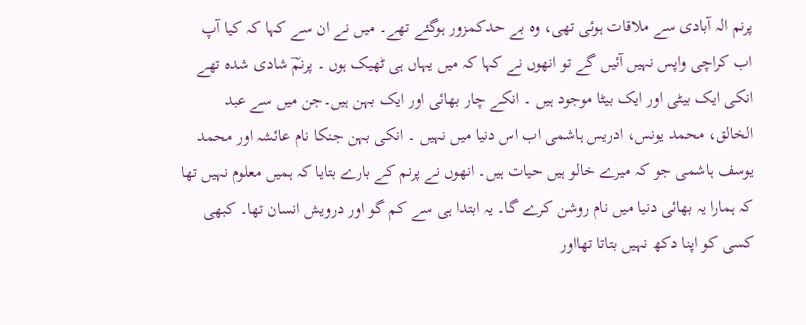پرنم الہ آبادی سے ملاقات ہوئی تھی، وہ بے حدکمزور ہوگئے تھے۔ میں نے ان سے کہا کہ کیا آپ اب کراچی واپس نہیں آئیں گے تو انھوں نے کہا کہ میں یہاں ہی ٹھیک ہوں ۔ پرنمؔ شادی شدہ تھے انکی ایک بیٹی اور ایک بیٹا موجود ہیں ۔ انکے چار بھائی اور ایک بہن ہیں۔جن میں سے عبد الخالق، محمد یونس، ادریس ہاشمی اب اس دنیا میں نہیں ۔ انکی بہن جنکا نام عائشہ اور محمد یوسف ہاشمی جو کہ میرے خالو ہیں حیات ہیں۔ انھوں نے پرنم کے بارے بتایا کہ ہمیں معلوم نہیں تھا کہ ہمارا یہ بھائی دنیا میں نام روشن کرے گا۔ یہ ابتدا ہی سے کم گو اور درویش انسان تھا۔ کبھی کسی کو اپنا دکھ نہیں بتاتا تھااور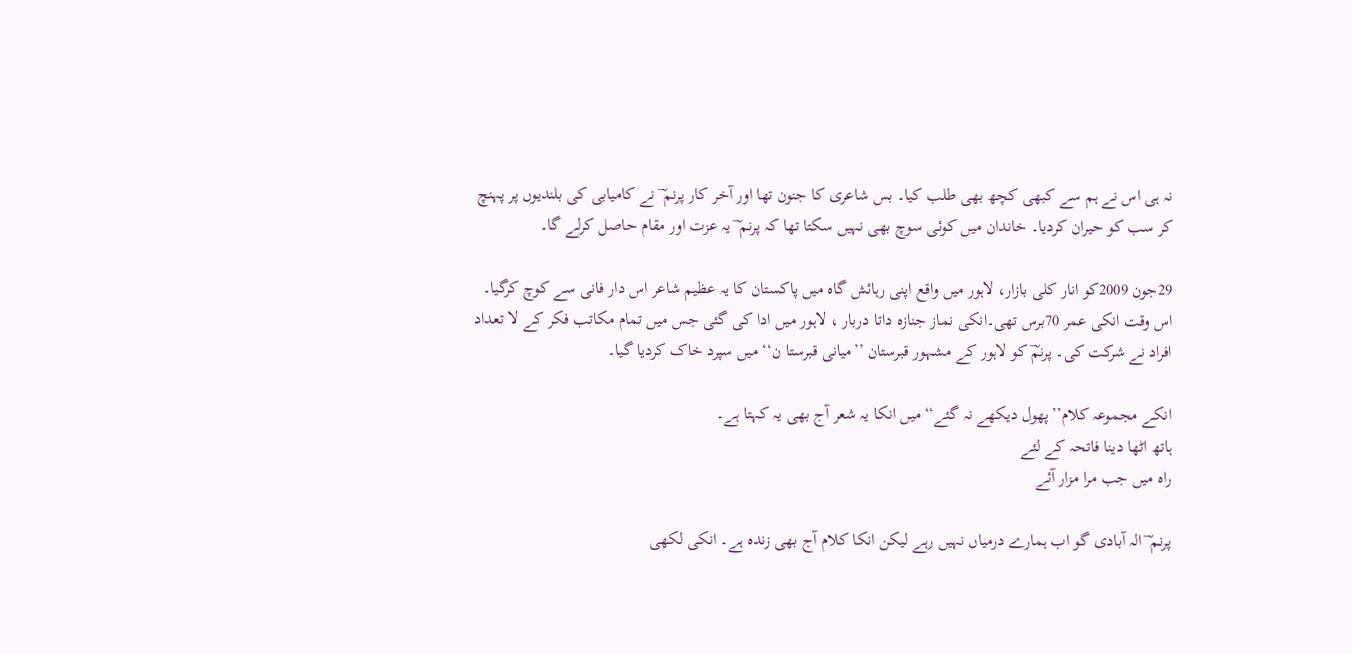نہ ہی اس نے ہم سے کبھی کچھ بھی طلب کیا۔ بس شاعری کا جنون تھا اور آخر کار پرنم ؔ نے کامیابی کی بلندیوں پر پہنچ کر سب کو حیران کردیا۔ خاندان میں کوئی سوچ بھی نہیں سکتا تھا کہ پرنم ؔ یہ عزت اور مقام حاصل کرلے گا۔

29جون 2009کو انار کلی بازار، لاہور میں واقع اپنی رہائش گاہ میں پاکستان کا یہ عظیم شاعر اس دار فانی سے کوچ کرگیا۔ اس وقت انکی عمر 70برس تھی۔انکی نماز جنازہ داتا دربار ، لاہور میں ادا کی گئی جس میں تمام مکاتب فکر کے لا تعداد افراد نے شرکت کی۔ پرنمؔ کو لاہور کے مشہور قبرستان ’’میانی قبرستا ن‘‘ میں سپرد خاک کردیا گیا۔

انکے مجموعہ کلام’’پھول دیکھے نہ گئے‘‘میں انکا یہ شعر آج بھی یہ کہتا ہے۔
ہاتھ اٹھا دینا فاتحہ کے لئے
راہ میں جب مرا مزار آئے

پرنم ؔ الہ آبادی گو اب ہمارے درمیاں نہیں رہے لیکن انکا کلام آج بھی زندہ ہے۔ انکی لکھی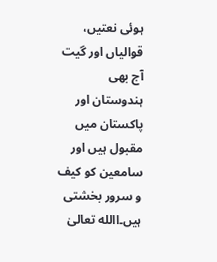ہوئی نعتیں، قوالیاں اور گیت آج بھی ہندوستان اور پاکستان میں مقبول ہیں اور سامعین کو کیف و سرور بخشتی ہیں۔االله تعالیٰ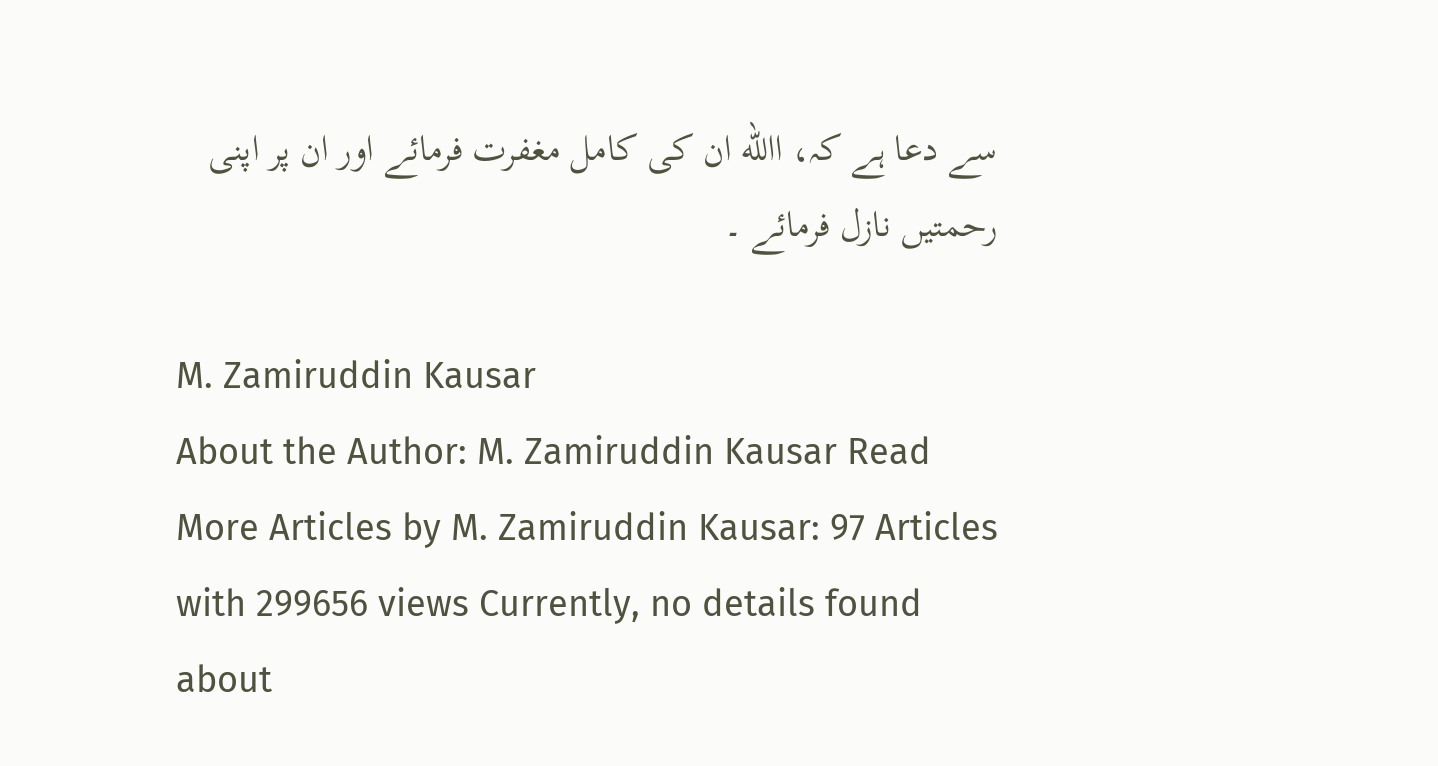سے دعا ہے کہ، االله ان کی کامل مغفرت فرمائے اور ان پر اپنی رحمتیں نازل فرمائے ۔

M. Zamiruddin Kausar
About the Author: M. Zamiruddin Kausar Read More Articles by M. Zamiruddin Kausar: 97 Articles with 299656 views Currently, no details found about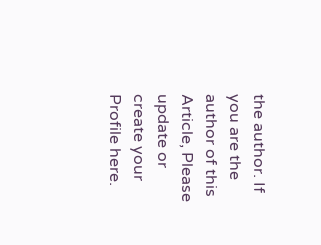the author. If you are the author of this Article, Please update or create your Profile here.